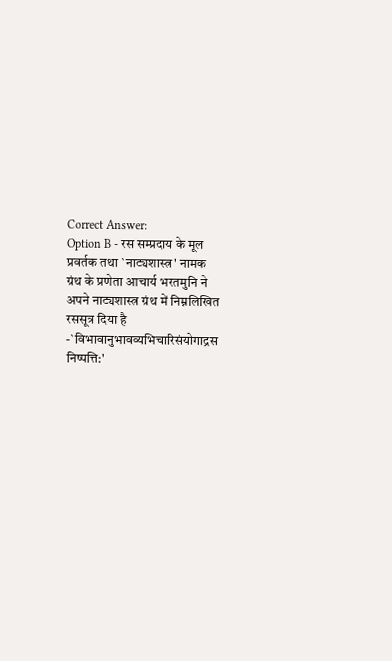Correct Answer:
Option B - रस सम्प्रदाय के मूल प्रवर्तक तथा `नाट्यशास्त्र' नामक ग्रंथ के प्रणेता आचार्य भरतमुनि ने अपने नाट्यशास्त्र ग्रंथ में निम्नलिखित रससूत्र दिया है -`विभावानुभावव्यभिचारिसंयोगाद्रस निष्पत्ति:'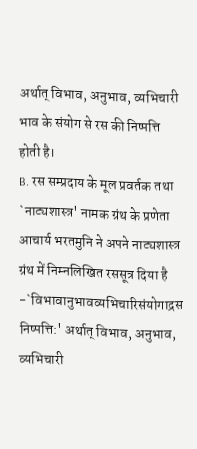अर्थात् विभाव, अनुभाव, व्यभिचारी भाव के संयोग से रस की निष्पत्ति होती है।
B. रस सम्प्रदाय के मूल प्रवर्तक तथा `नाट्यशास्त्र' नामक ग्रंथ के प्रणेता आचार्य भरतमुनि ने अपने नाट्यशास्त्र ग्रंथ में निम्नलिखित रससूत्र दिया है -`विभावानुभावव्यभिचारिसंयोगाद्रस निष्पत्ति:' अर्थात् विभाव, अनुभाव, व्यभिचारी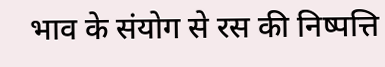भाव के संयोग से रस की निष्पत्ति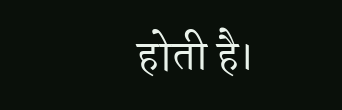होती है।